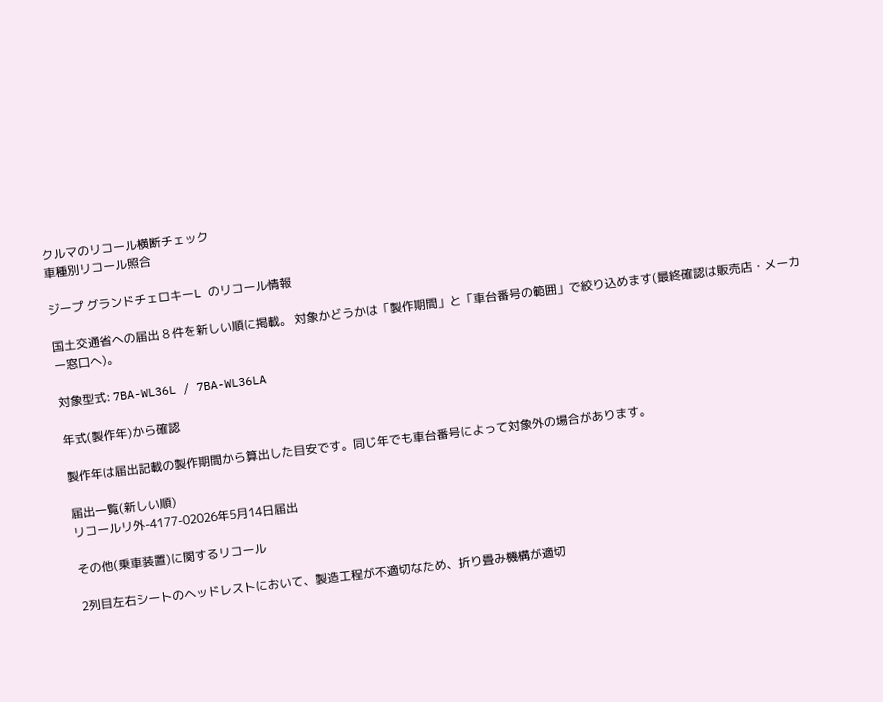クルマのリコール横断チェック
車種別リコール照合

ジープ グランドチェロキーL のリコール情報

国土交通省への届出 8 件を新しい順に掲載。 対象かどうかは「製作期間」と「車台番号の範囲」で絞り込めます(最終確認は販売店・メーカー窓口へ)。

対象型式: 7BA-WL36L / 7BA-WL36LA

年式(製作年)から確認

製作年は届出記載の製作期間から算出した目安です。同じ年でも車台番号によって対象外の場合があります。

届出一覧(新しい順)
リコールリ外-4177-02026年5月14日届出

その他(乗車装置)に関するリコール

2列目左右シートのヘッドレストにおいて、製造工程が不適切なため、折り畳み機構が適切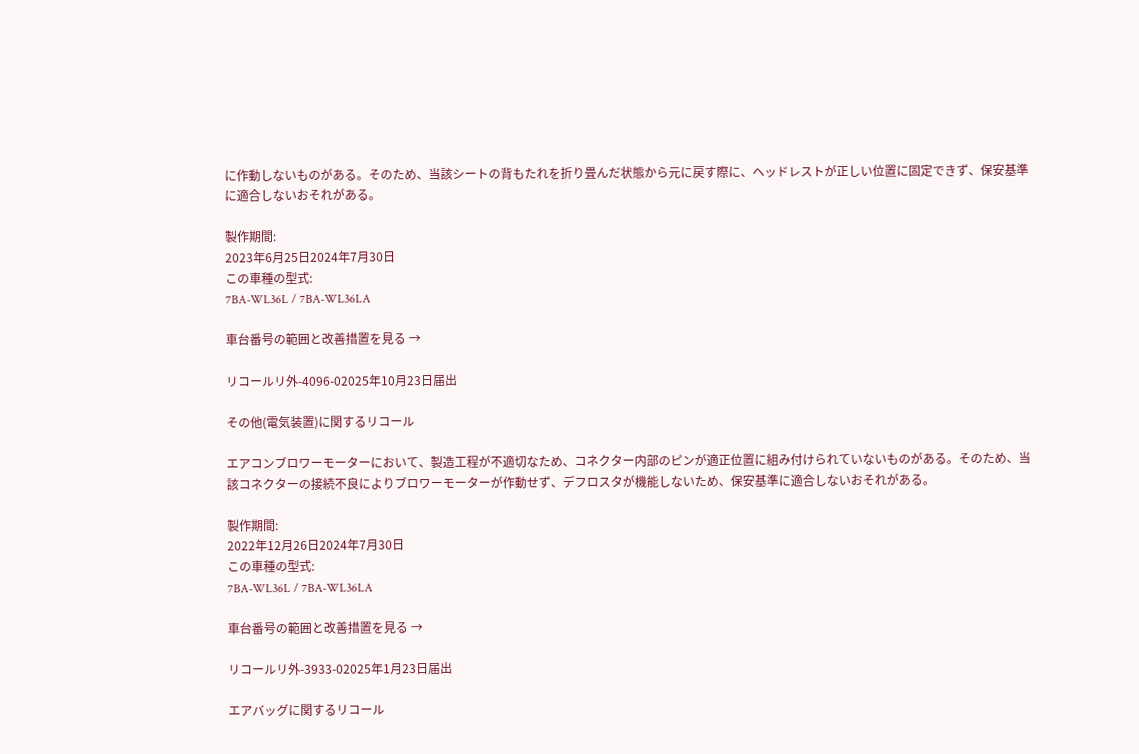に作動しないものがある。そのため、当該シートの背もたれを折り畳んだ状態から元に戻す際に、ヘッドレストが正しい位置に固定できず、保安基準に適合しないおそれがある。

製作期間:
2023年6月25日2024年7月30日
この車種の型式:
7BA-WL36L / 7BA-WL36LA

車台番号の範囲と改善措置を見る →

リコールリ外-4096-02025年10月23日届出

その他(電気装置)に関するリコール

エアコンブロワーモーターにおいて、製造工程が不適切なため、コネクター内部のピンが適正位置に組み付けられていないものがある。そのため、当該コネクターの接続不良によりブロワーモーターが作動せず、デフロスタが機能しないため、保安基準に適合しないおそれがある。

製作期間:
2022年12月26日2024年7月30日
この車種の型式:
7BA-WL36L / 7BA-WL36LA

車台番号の範囲と改善措置を見る →

リコールリ外-3933-02025年1月23日届出

エアバッグに関するリコール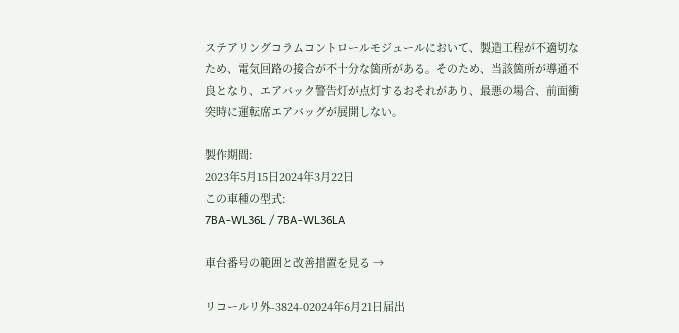ステアリングコラムコントロールモジュールにおいて、製造工程が不適切なため、電気回路の接合が不十分な箇所がある。そのため、当該箇所が導通不良となり、エアバック警告灯が点灯するおそれがあり、最悪の場合、前面衝突時に運転席エアバッグが展開しない。

製作期間:
2023年5月15日2024年3月22日
この車種の型式:
7BA-WL36L / 7BA-WL36LA

車台番号の範囲と改善措置を見る →

リコールリ外-3824-02024年6月21日届出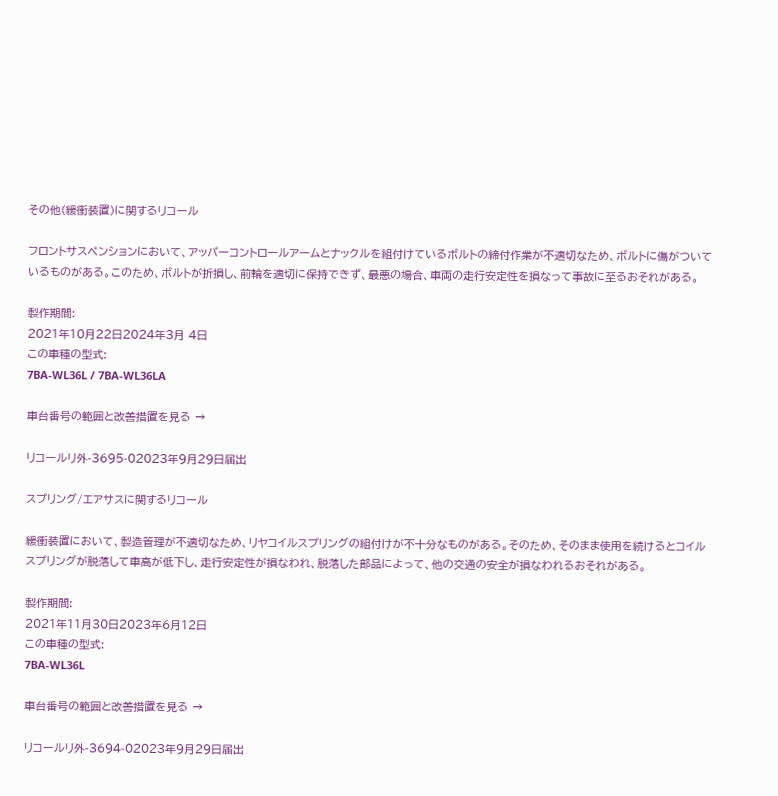その他(緩衝装置)に関するリコール

フロントサスペンションにおいて、アッパーコントロールアームとナックルを組付けているボルトの締付作業が不適切なため、ボルトに傷がついているものがある。このため、ボルトが折損し、前輪を適切に保持できず、最悪の場合、車両の走行安定性を損なって事故に至るおそれがある。

製作期間:
2021年10月22日2024年3月 4日
この車種の型式:
7BA-WL36L / 7BA-WL36LA

車台番号の範囲と改善措置を見る →

リコールリ外-3695-02023年9月29日届出

スプリング/エアサスに関するリコール

緩衝装置において、製造管理が不適切なため、リヤコイルスプリングの組付けが不十分なものがある。そのため、そのまま使用を続けるとコイルスプリングが脱落して車高が低下し、走行安定性が損なわれ、脱落した部品によって、他の交通の安全が損なわれるおそれがある。

製作期間:
2021年11月30日2023年6月12日
この車種の型式:
7BA-WL36L

車台番号の範囲と改善措置を見る →

リコールリ外-3694-02023年9月29日届出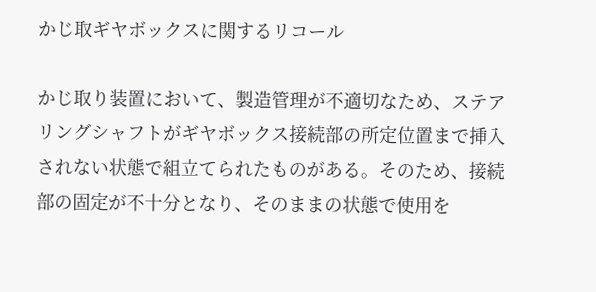かじ取ギヤボックスに関するリコール

かじ取り装置において、製造管理が不適切なため、ステアリングシャフトがギヤボックス接続部の所定位置まで挿入されない状態で組立てられたものがある。そのため、接続部の固定が不十分となり、そのままの状態で使用を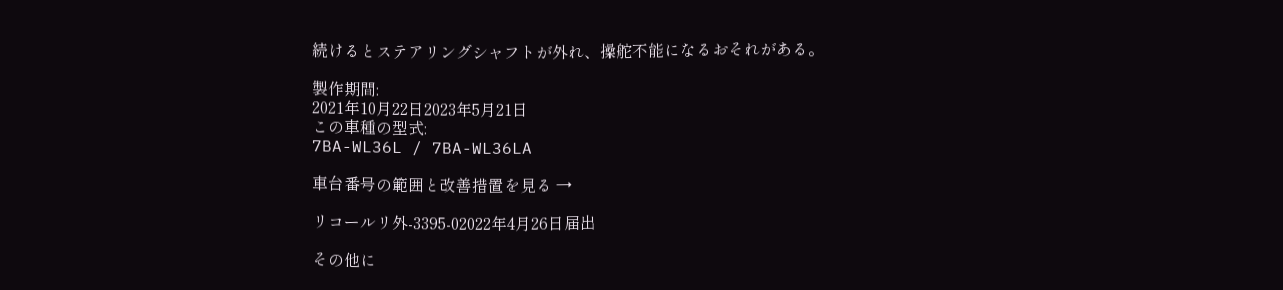続けるとステアリングシャフトが外れ、操舵不能になるおそれがある。

製作期間:
2021年10月22日2023年5月21日
この車種の型式:
7BA-WL36L / 7BA-WL36LA

車台番号の範囲と改善措置を見る →

リコールリ外-3395-02022年4月26日届出

その他に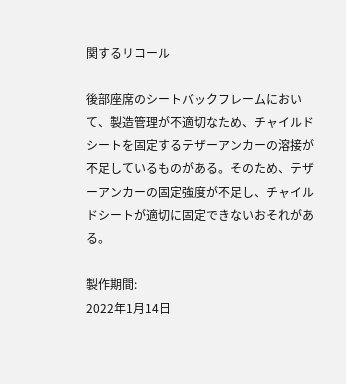関するリコール

後部座席のシートバックフレームにおいて、製造管理が不適切なため、チャイルドシートを固定するテザーアンカーの溶接が不足しているものがある。そのため、テザーアンカーの固定強度が不足し、チャイルドシートが適切に固定できないおそれがある。

製作期間:
2022年1月14日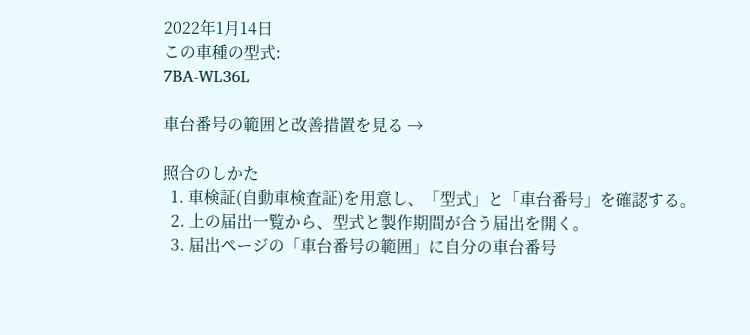2022年1月14日
この車種の型式:
7BA-WL36L

車台番号の範囲と改善措置を見る →

照合のしかた
  1. 車検証(自動車検査証)を用意し、「型式」と「車台番号」を確認する。
  2. 上の届出一覧から、型式と製作期間が合う届出を開く。
  3. 届出ページの「車台番号の範囲」に自分の車台番号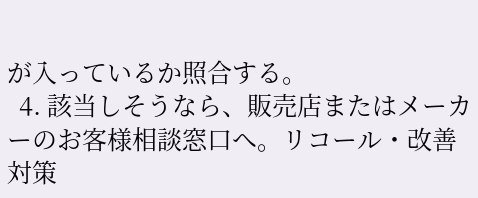が入っているか照合する。
  4. 該当しそうなら、販売店またはメーカーのお客様相談窓口へ。リコール・改善対策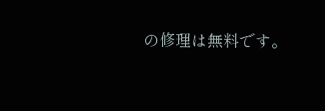の修理は無料です。